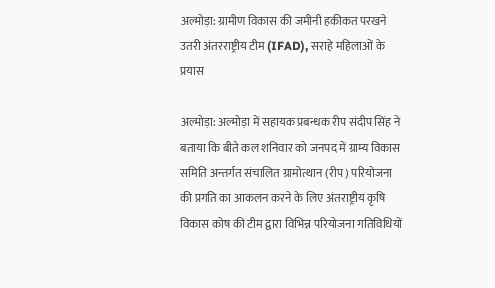अल्मोड़ा: ग्रामीण विकास की जमीनी हकीकत परखने उतरी अंतरराष्ट्रीय टीम (IFAD), सराहे महिलाओं के प्रयास

अल्मोड़ा: अल्मोड़ा में सहायक प्रबन्धक रीप संदीप सिंह ने बताया कि बीते कल शनिवार को जनपद में ग्राम्य विकास समिति अन्तर्गत संचालित ग्रामोत्थान (रीप) परियोजना की प्रगति का आकलन करने के लिए अंतराष्ट्रीय कृषि विकास कोष की टीम द्वारा विभिन्न परियोजना गतिविधियों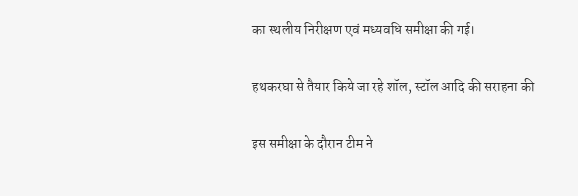का स्थलीय निरीक्षण एवं मध्यवधि समीक्षा की गई।

हथकरघा से तैयार किये जा रहे शॉल, स्टॉल आदि की सराहना की

इस समीक्षा के दौरान टीम ने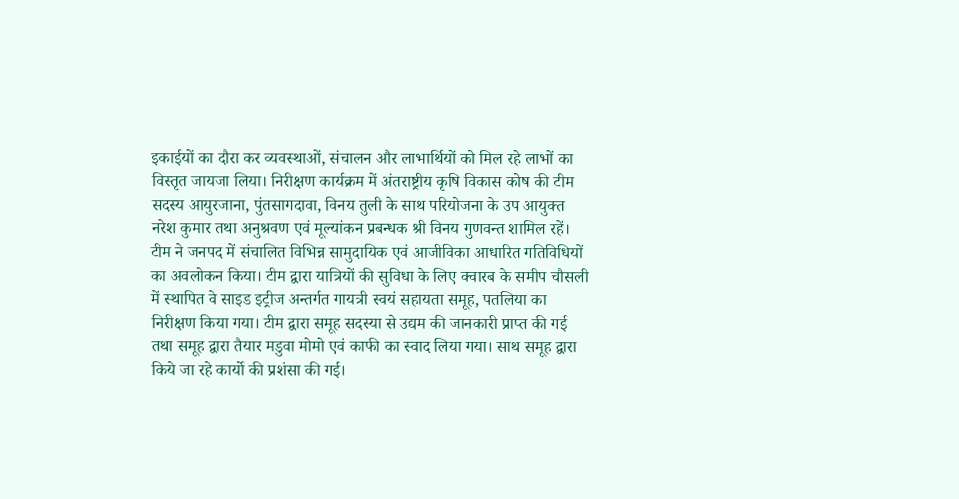इकाईयों का दौरा कर व्यवस्थाओं, संचालन और लाभार्थियों को मिल रहे लाभों का विस्तृत जायजा लिया। निरीक्षण कार्यक्रम में अंतराष्ट्रीय कृषि विकास कोष की टीम सदस्य आयुरजाना, पुंतसागदावा, विनय तुली के साथ परियोजना के उप आयुक्त नरेश कुमार तथा अनुश्रवण एवं मूल्यांकन प्रबन्धक श्री विनय गुणवन्त शामिल रहें। टीम ने जनपद में संचालित विभिन्न सामुदायिक एवं आजीविका आधारित गतिविधियों का अवलोकन किया। टीम द्वारा यात्रियों की सुविधा के लिए क्वारब के समीप चौसली में स्थापित वे साइड इट्रीज अन्तर्गत गायत्री स्वयं सहायता समूह, पतलिया का निरीक्षण किया गया। टीम द्वारा समूह सदस्या से उद्यम की जानकारी प्राप्त की गई तथा समूह द्वारा तैयार मडुवा मोमो एवं काफी का स्वाद लिया गया। साथ समूह द्वारा किये जा रहे कार्यो की प्रशंसा की गई।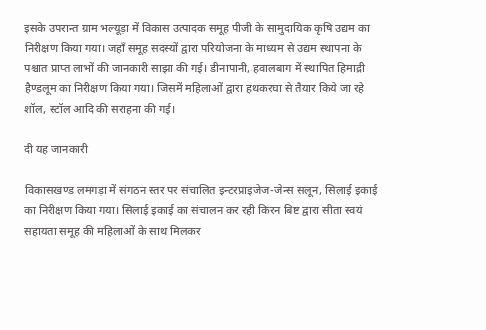इसके उपरान्त ग्राम भल्यूड़ा में विकास उत्पादक समूह पीजी के सामुदायिक कृषि उद्यम का निरीक्षण किया गया। जहाँ समूह सदस्यों द्वारा परियोजना के माध्यम से उद्यम स्थापना के पश्चात प्राप्त लाभों की जानकारी साझा की गई। डीनापानी, हवालबाग में स्थापित हिमाद्री हैण्डलूम का निरीक्षण किया गया। जिसमें महिलाओं द्वारा हथकरघा से तैयार किये जा रहे शॉल, स्टॉल आदि की सराहना की गई।

दी यह जानकारी

विकासखण्ड लमगड़ा में संगठन स्तर पर संचालित इन्टरप्राइजेज-जेन्स सलून, सिलाई इकाई का निरीक्षण किया गया। सिलाई इकाई का संचालन कर रही किरन बिष्ट द्वारा सीता स्वयं सहायता समूह की महिलाओं के साथ मिलकर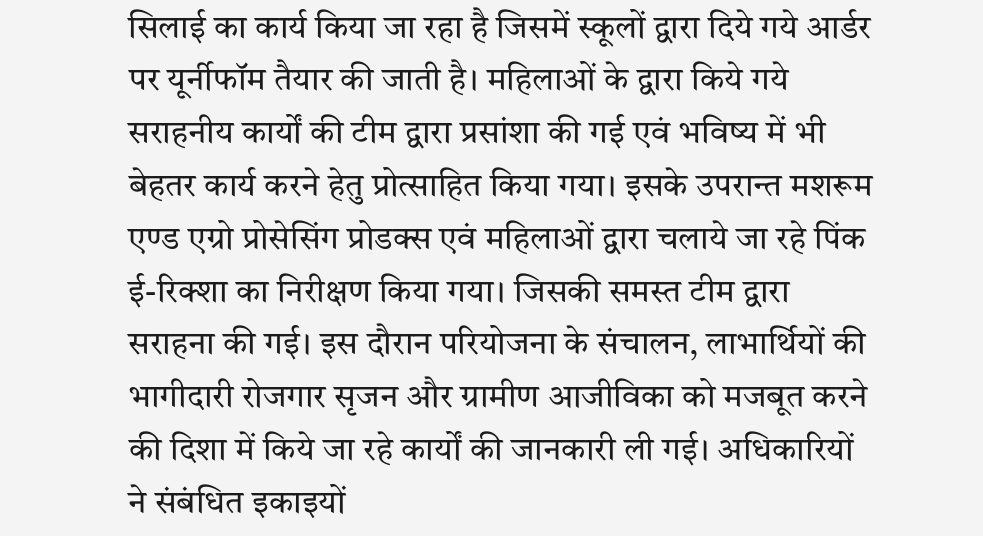सिलाई का कार्य किया जा रहा है जिसमें स्कूलों द्वारा दिये गये आर्डर पर यूर्नीफॉम तैयार की जाती है। महिलाओं के द्वारा किये गये सराहनीय कार्यों की टीम द्वारा प्रसांशा की गई एवं भविष्य में भी बेहतर कार्य करने हेतु प्रोत्साहित किया गया। इसके उपरान्त मशरूम एण्ड एग्रो प्रोसेसिंग प्रोडक्स एवं महिलाओं द्वारा चलाये जा रहे पिंक ई-रिक्शा का निरीक्षण किया गया। जिसकी समस्त टीम द्वारा सराहना की गई। इस दौरान परियोजना के संचालन, लाभार्थियों की भागीदारी रोजगार सृजन और ग्रामीण आजीविका को मजबूत करने की दिशा में किये जा रहे कार्यों की जानकारी ली गई। अधिकारियों ने संबंधित इकाइयों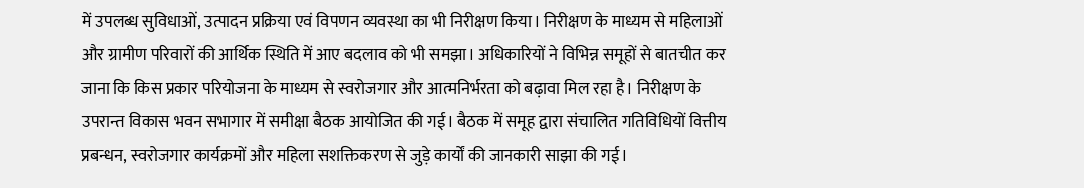में उपलब्ध सुविधाओं, उत्पादन प्रक्रिया एवं विपणन व्यवस्था का भी निरीक्षण किया। निरीक्षण के माध्यम से महिलाओं और ग्रामीण परिवारों की आर्थिक स्थिति में आए बदलाव को भी समझा। अधिकारियों ने विभिन्न समूहों से बातचीत कर जाना कि किस प्रकार परियोजना के माध्यम से स्वरोजगार और आत्मनिर्भरता को बढ़ावा मिल रहा है। निरीक्षण के उपरान्त विकास भवन सभागार में समीक्षा बैठक आयोजित की गई। बैठक में समूह द्वारा संचालित गतिविधियों वित्तीय प्रबन्धन, स्वरोजगार कार्यक्रमों और महिला सशक्तिकरण से जुड़े कार्यों की जानकारी साझा की गई।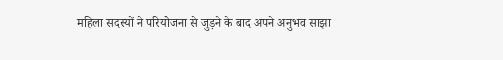महिला सदस्यों ने परियोजना से जुड़ने के बाद अपने अनुभव साझा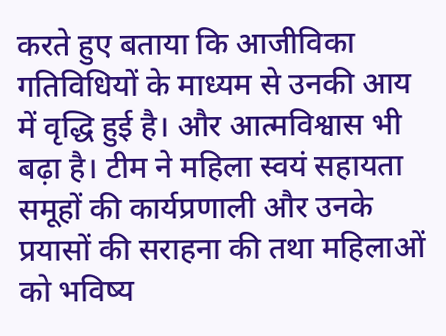करते हुए बताया कि आजीविका गतिविधियों के माध्यम से उनकी आय में वृद्धि हुई है। और आत्मविश्वास भी बढ़ा है। टीम ने महिला स्वयं सहायता समूहों की कार्यप्रणाली और उनके प्रयासों की सराहना की तथा महिलाओं को भविष्य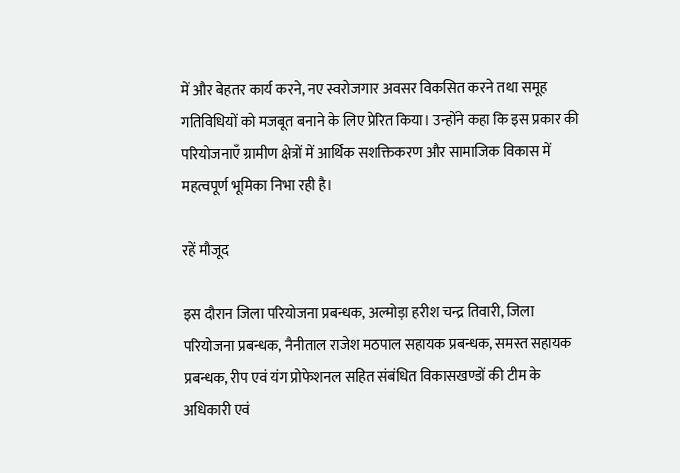में और बेहतर कार्य करने, नए स्वरोजगार अवसर विकसित करने तथा समूह गतिविधियों को मजबूत बनाने के लिए प्रेरित किया। उन्होंने कहा कि इस प्रकार की परियोजनाएँ ग्रामीण क्षेत्रों में आर्थिक सशक्तिकरण और सामाजिक विकास में महत्वपूर्ण भूमिका निभा रही है।

रहें मौजूद

इस दौरान जिला परियोजना प्रबन्धक, अल्मोड़ा हरीश चन्द्र तिवारी, जिला परियोजना प्रबन्धक, नैनीताल राजेश मठपाल सहायक प्रबन्धक, समस्त सहायक प्रबन्धक, रीप एवं यंग प्रोफेशनल सहित संबंधित विकासखण्डों की टीम के अधिकारी एवं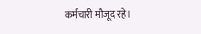कर्मचारी मौजूद रहे।